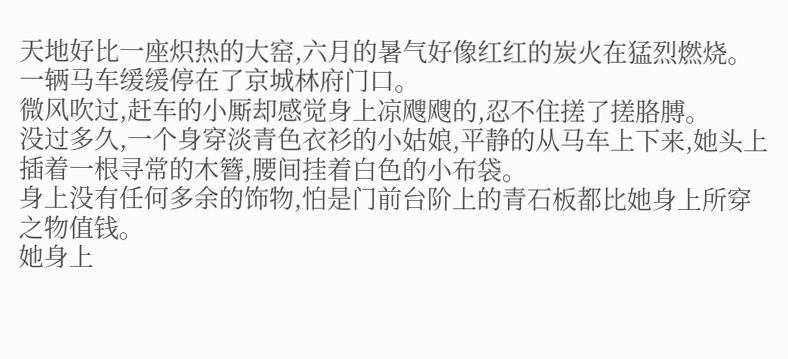天地好比一座炽热的大窑,六月的暑气好像红红的炭火在猛烈燃烧。
一辆马车缓缓停在了京城林府门口。
微风吹过,赶车的小厮却感觉身上凉飕飕的,忍不住搓了搓胳膊。
没过多久,一个身穿淡青色衣衫的小姑娘,平静的从马车上下来,她头上插着一根寻常的木簪,腰间挂着白色的小布袋。
身上没有任何多余的饰物,怕是门前台阶上的青石板都比她身上所穿之物值钱。
她身上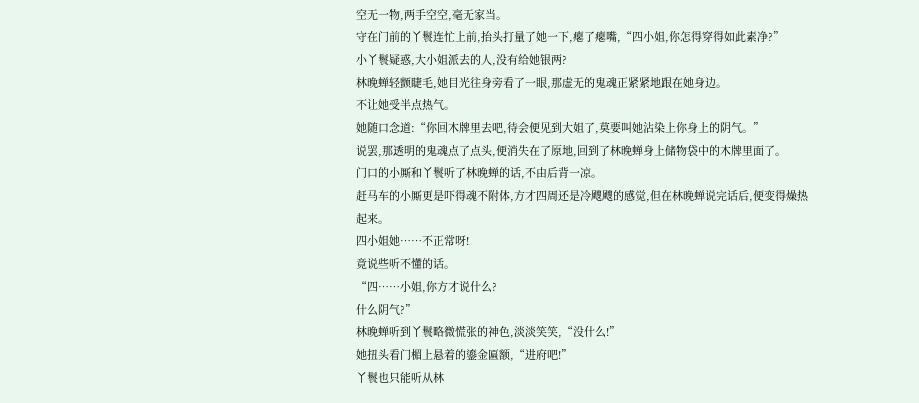空无一物,两手空空,毫无家当。
守在门前的丫鬟连忙上前,抬头打量了她一下,瘪了瘪嘴,“四小姐,你怎得穿得如此素净?”
小丫鬟疑惑,大小姐派去的人,没有给她银两?
林晚蝉轻颤睫毛,她目光往身旁看了一眼,那虚无的鬼魂正紧紧地跟在她身边。
不让她受半点热气。
她随口念道:“你回木牌里去吧,待会便见到大姐了,莫要叫她沾染上你身上的阴气。”
说罢,那透明的鬼魂点了点头,便消失在了原地,回到了林晚蝉身上储物袋中的木牌里面了。
门口的小厮和丫鬟听了林晚蝉的话,不由后背一凉。
赶马车的小厮更是吓得魂不附体,方才四周还是冷飕飕的感觉,但在林晚蝉说完话后,便变得燥热起来。
四小姐她……不正常呀!
竟说些听不懂的话。
“四……小姐,你方才说什么?
什么阴气?”
林晚蝉听到丫鬟略微慌张的神色,淡淡笑笑,“没什么!”
她扭头看门楣上悬着的鎏金匾额,“进府吧!”
丫鬟也只能听从林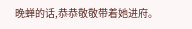晚蝉的话,恭恭敬敬带着她进府。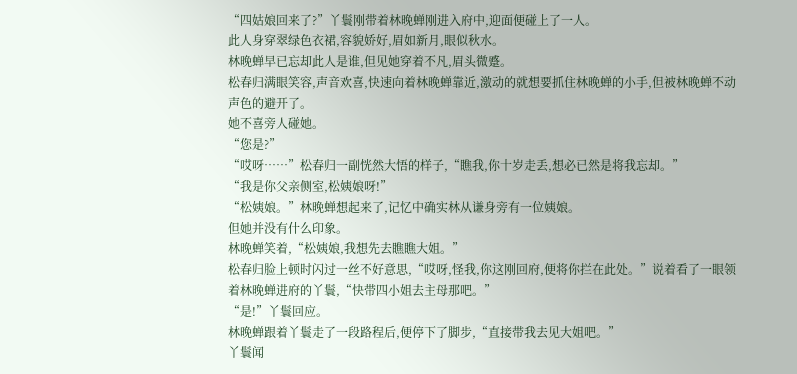“四姑娘回来了?”丫鬟刚带着林晚蝉刚进入府中,迎面便碰上了一人。
此人身穿翠绿色衣裙,容貌娇好,眉如新月,眼似秋水。
林晚蝉早已忘却此人是谁,但见她穿着不凡,眉头微蹙。
松春归满眼笑容,声音欢喜,快速向着林晚蝉靠近,激动的就想要抓住林晚蝉的小手,但被林晚蝉不动声色的避开了。
她不喜旁人碰她。
“您是?”
“哎呀……”松春归一副恍然大悟的样子,“瞧我,你十岁走丢,想必已然是将我忘却。”
“我是你父亲侧室,松姨娘呀!”
“松姨娘。”林晚蝉想起来了,记忆中确实林从谦身旁有一位姨娘。
但她并没有什么印象。
林晚蝉笑着,“松姨娘,我想先去瞧瞧大姐。”
松春归脸上顿时闪过一丝不好意思,“哎呀,怪我,你这刚回府,便将你拦在此处。”说着看了一眼领着林晚蝉进府的丫鬟,“快带四小姐去主母那吧。”
“是!”丫鬟回应。
林晚蝉跟着丫鬟走了一段路程后,便停下了脚步,“直接带我去见大姐吧。”
丫鬟闻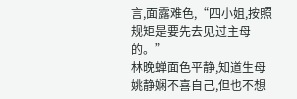言,面露难色,“四小姐,按照规矩是要先去见过主母的。”
林晚蝉面色平静,知道生母姚静娴不喜自己,但也不想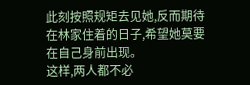此刻按照规矩去见她,反而期待在林家住着的日子,希望她莫要在自己身前出现。
这样,两人都不必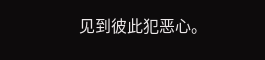见到彼此犯恶心。